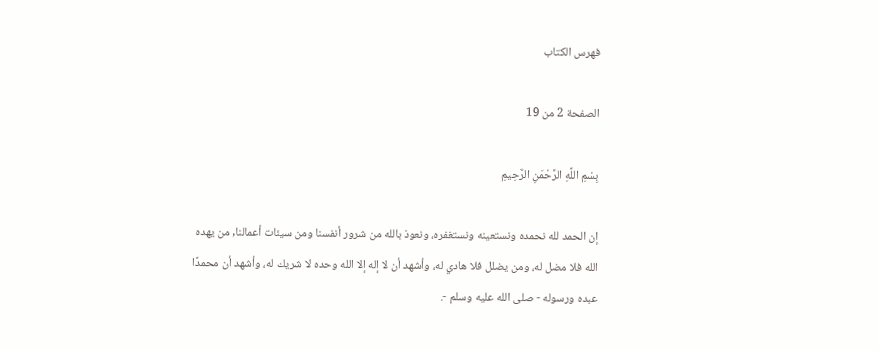فهرس الكتاب

الصفحة 2 من 19

بِسْمِ اللَّهِ الرَّحْمَنِ الرَّحِيمِ

إن الحمد لله نحمده ونستعينه ونستغفره، ونعوذ بالله من شرور أنفسنا ومن سيئات أعمالنا, من يهده الله فلا مضل له، ومن يضلل فلا هادي له، وأشهد أن لا إله إلا الله وحده لا شريك له، وأشهد أن محمدًا عبده ورسوله - صلى الله عليه وسلم -.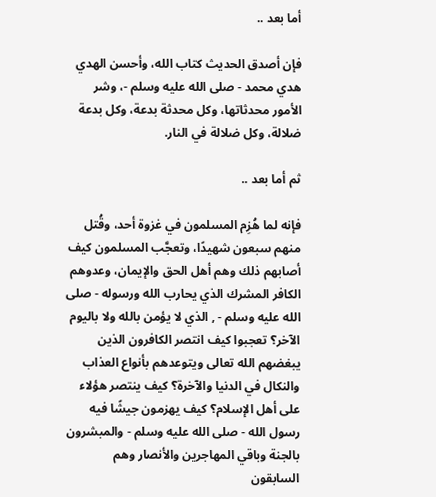أما بعد ..

فإن أصدق الحديث كتاب الله، وأحسن الهدي هدي محمد - صلى الله عليه وسلم -، وشر الأمور محدثاتها، وكل محدثة بدعة، وكل بدعة ضلالة، وكل ضلالة في النار.

ثم أما بعد ..

فإنه لما هُزِم المسلمون في غزوة أحد، وقُتل منهم سبعون شهيدًا، وتعجَّب المسلمون كيف أصابهم ذلك وهم أهل الحق والإيمان، وعدوهم الكافر المشرك الذي يحارب الله ورسوله - صلى الله عليه وسلم - , الذي لا يؤمن بالله ولا باليوم الآخر؟ تعجبوا كيف انتصر الكافرون الذين يبغضهم الله تعالى ويتوعدهم بأنواع العذاب والنكال في الدنيا والآخرة؟ كيف ينتصر هؤلاء على أهل الإسلام؟ كيف يهزمون جيشًا فيه رسول الله - صلى الله عليه وسلم - والمبشرون بالجنة وباقي المهاجرين والأنصار وهم السابقون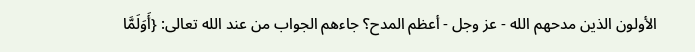الأولون الذين مدحهم الله - عز وجل - أعظم المدح؟ جاءهم الجواب من عند الله تعالى: {أَوَلَمَّا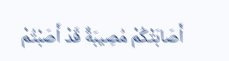أَصَابَتْكُمْ مُصِيبَةٌ قَدْ أَصَبْتُمْ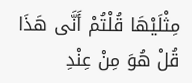مِثْلَيْهَا قُلْتُمْ أَنَّى هَذَا قُلْ هُوَ مِنْ عِنْدِ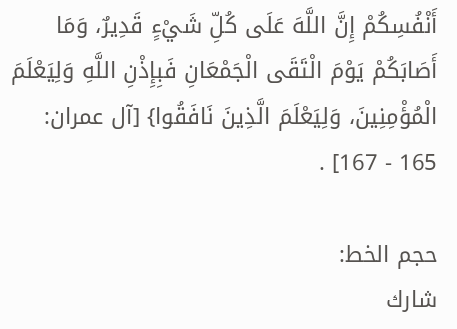أَنْفُسِكُمْ إِنَّ اللَّهَ عَلَى كُلِّ شَيْءٍ قَدِيرٌ، وَمَا أَصَابَكُمْ يَوْمَ الْتَقَى الْجَمْعَانِ فَبِإِذْنِ اللَّهِ وَلِيَعْلَمَ الْمُؤْمِنِينَ، وَلِيَعْلَمَ الَّذِينَ نَافَقُوا} [آل عمران: 165 - 167] .

حجم الخط:
شارك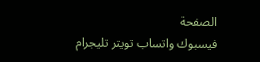الصفحة
فيسبوك واتساب تويتر تليجرام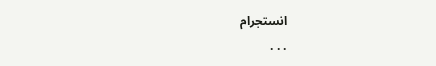انستجرام
. . .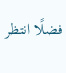فضلًا انتظر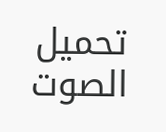تحميل الصوت